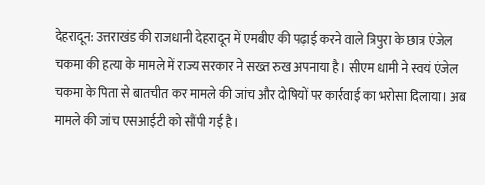देहरादून: उत्तराखंड की राजधानी देहरादून में एमबीए की पढ़ाई करने वाले त्रिपुरा के छात्र एंजेल चकमा की हत्या के मामले में राज्य सरकार ने सख्त रुख अपनाया है। सीएम धामी ने स्वयं एंजेल चकमा के पिता से बातचीत कर मामले की जांच और दोषियों पर कार्रवाई का भरोसा दिलाया। अब मामले की जांच एसआईटी को सौंपी गई है।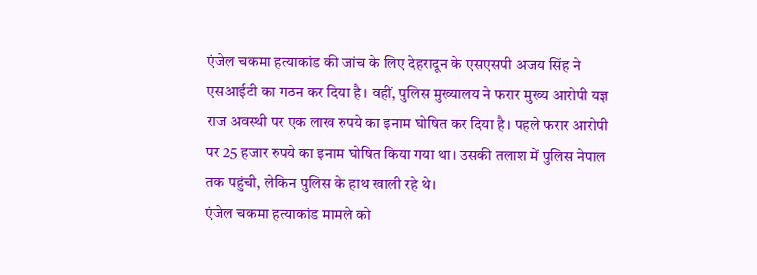एंजेल चकमा हत्याकांड की जांच के लिए देहरादून के एसएसपी अजय सिंह ने एसआईटी का गठन कर दिया है। वहीं, पुलिस मुख्यालय ने फरार मुख्य आरोपी यज्ञ राज अवस्थी पर एक लाख रुपये का इनाम घोषित कर दिया है। पहले फरार आरोपी पर 25 हजार रुपये का इनाम घोषित किया गया था। उसकी तलाश में पुलिस नेपाल तक पहुंची, लेकिन पुलिस के हाथ खाली रहे थे।
एंजेल चकमा हत्याकांड मामले को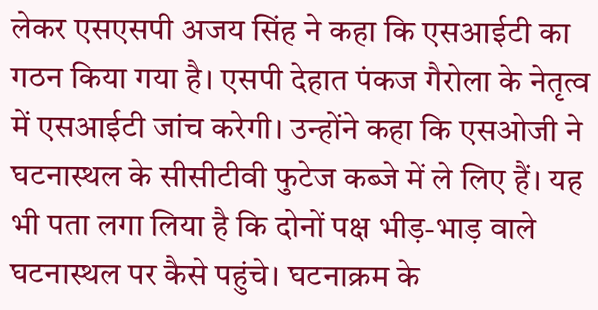लेकर एसएसपी अजय सिंह ने कहा कि एसआईटी का गठन किया गया है। एसपी देहात पंकज गैरोला के नेतृत्व में एसआईटी जांच करेगी। उन्होंने कहा कि एसओजी ने घटनास्थल के सीसीटीवी फुटेज कब्जे में ले लिए हैं। यह भी पता लगा लिया है कि दोनों पक्ष भीड़-भाड़ वाले घटनास्थल पर कैसे पहुंचे। घटनाक्रम के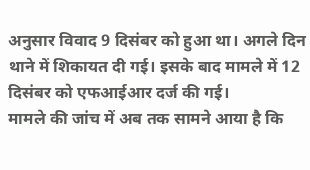अनुसार विवाद 9 दिसंबर को हुआ था। अगले दिन थाने में शिकायत दी गई। इसके बाद मामले में 12 दिसंबर को एफआईआर दर्ज की गई।
मामले की जांच में अब तक सामने आया है कि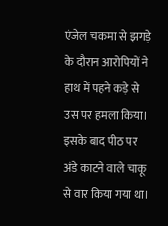एंजेल चकमा से झगड़े के दौरान आरोपियों ने हाथ में पहने कड़े से उस पर हमला किया। इसके बाद पीठ पर अंडे काटने वाले चाकू से वार किया गया था।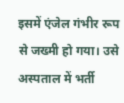इसमें एंजेल गंभीर रूप से जख्मी हो गया। उसे अस्पताल में भर्ती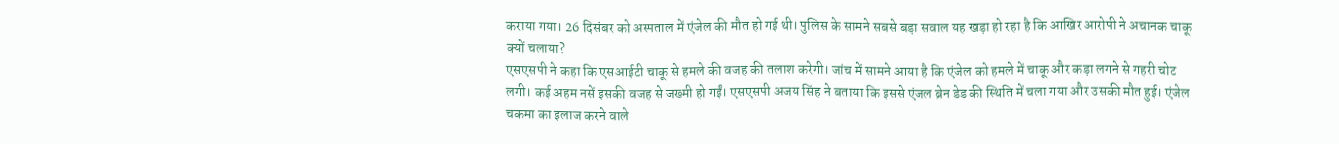कराया गया। 26 दिसंबर को अस्पताल में एंजेल की मौत हो गई थी। पुलिस के सामने सबसे बड़ा सवाल यह खड़ा हो रहा है कि आखिर आरोपी ने अचानक चाकू क्यों चलाया?
एसएसपी ने कहा कि एसआईटी चाकू से हमले की वजह की तलाश करेगी। जांच में सामने आया है कि एंजेल को हमले में चाकू और कड़ा लगने से गहरी चोट लगी। कई अहम नसें इसकी वजह से जख्मी हो गईं। एसएसपी अजय सिंह ने बताया कि इससे एंजल ब्रेन डेड की स्थिति में चला गया और उसकी मौत हुई। एंजेल चकमा का इलाज करने वाले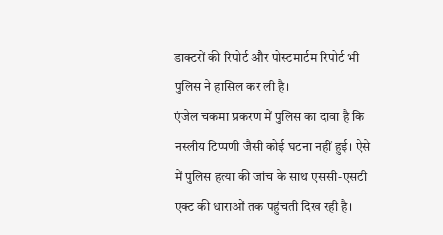डाक्टरों की रिपोर्ट और पोस्टमार्टम रिपोर्ट भी पुलिस ने हासिल कर ली है।
एंजेल चकमा प्रकरण में पुलिस का दावा है कि नस्लीय टिप्पणी जैसी कोई घटना नहीं हुई। ऐसे में पुलिस हत्या की जांच के साथ एससी-एसटी एक्ट की धाराओं तक पहुंचती दिख रही है।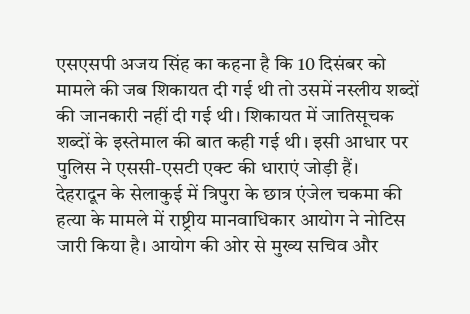एसएसपी अजय सिंह का कहना है कि 10 दिसंबर को मामले की जब शिकायत दी गई थी तो उसमें नस्लीय शब्दों की जानकारी नहीं दी गई थी। शिकायत में जातिसूचक शब्दों के इस्तेमाल की बात कही गई थी। इसी आधार पर पुलिस ने एससी-एसटी एक्ट की धाराएं जोड़ी हैं।
देहरादून के सेलाकुई में त्रिपुरा के छात्र एंजेल चकमा की हत्या के मामले में राष्ट्रीय मानवाधिकार आयोग ने नोटिस जारी किया है। आयोग की ओर से मुख्य सचिव और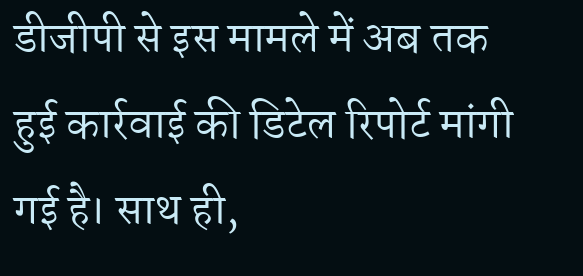डीजीपी से इस मामले में अब तक हुई कार्रवाई की डिटेल रिपोर्ट मांगी गई है। साथ ही,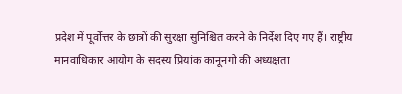प्रदेश में पूर्वोत्तर के छात्रों की सुरक्षा सुनिश्चित करने के निर्देश दिए गए हैं। राष्ट्रीय मानवाधिकार आयोग के सदस्य प्रियांक कानूनगो की अध्यक्षता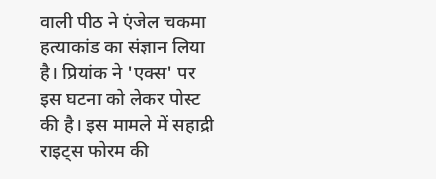वाली पीठ ने एंजेल चकमा हत्याकांड का संज्ञान लिया है। प्रियांक ने 'एक्स' पर इस घटना को लेकर पोस्ट की है। इस मामले में सहाद्री राइट्स फोरम की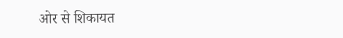ओर से शिकायत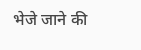भेजे जाने की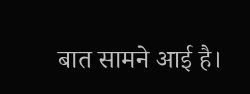बात सामने आई है।